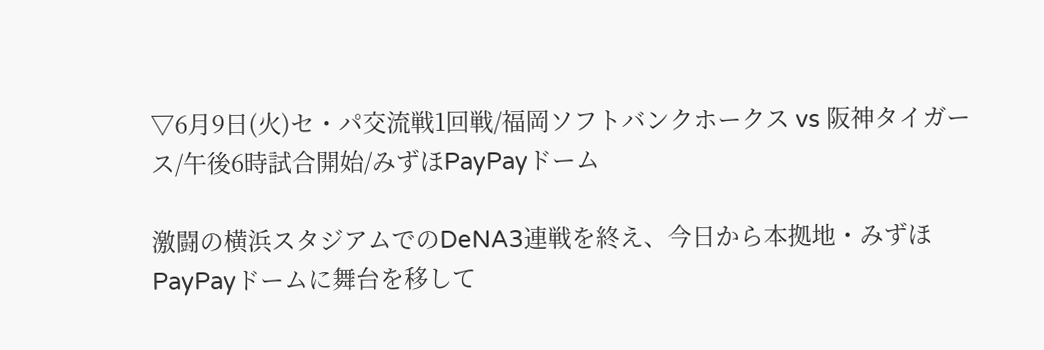▽6月9日(火)セ・パ交流戦1回戦/福岡ソフトバンクホークス vs 阪神タイガース/午後6時試合開始/みずほPayPayドーム

激闘の横浜スタジアムでのDeNA3連戦を終え、今日から本拠地・みずほPayPayドームに舞台を移して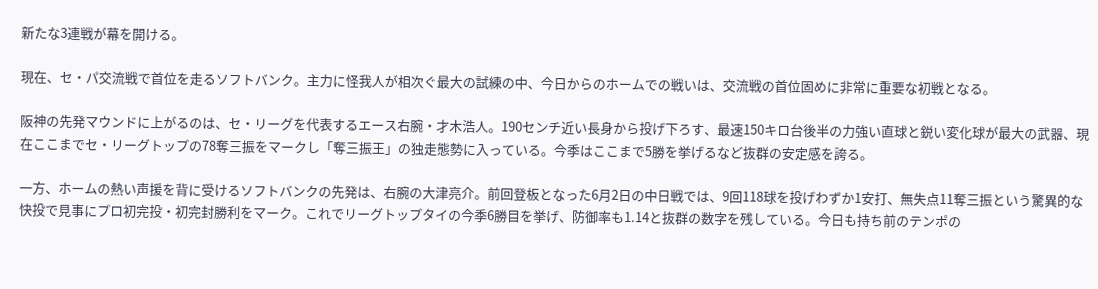新たな3連戦が幕を開ける。

現在、セ・パ交流戦で首位を走るソフトバンク。主力に怪我人が相次ぐ最大の試練の中、今日からのホームでの戦いは、交流戦の首位固めに非常に重要な初戦となる。

阪神の先発マウンドに上がるのは、セ・リーグを代表するエース右腕・才木浩人。190センチ近い長身から投げ下ろす、最速150キロ台後半の力強い直球と鋭い変化球が最大の武器、現在ここまでセ・リーグトップの78奪三振をマークし「奪三振王」の独走態勢に入っている。今季はここまで5勝を挙げるなど抜群の安定感を誇る。

一方、ホームの熱い声援を背に受けるソフトバンクの先発は、右腕の大津亮介。前回登板となった6月2日の中日戦では、9回118球を投げわずか1安打、無失点11奪三振という驚異的な快投で見事にプロ初完投・初完封勝利をマーク。これでリーグトップタイの今季6勝目を挙げ、防御率も1.14と抜群の数字を残している。今日も持ち前のテンポの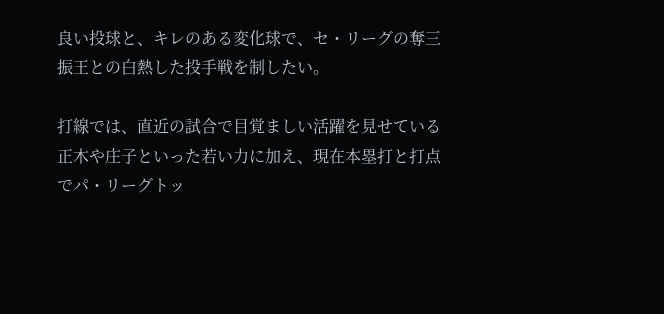良い投球と、キレのある変化球で、セ・リーグの奪三振王との白熱した投手戦を制したい。

打線では、直近の試合で目覚ましい活躍を見せている正木や庄子といった若い力に加え、現在本塁打と打点でパ・リーグトッ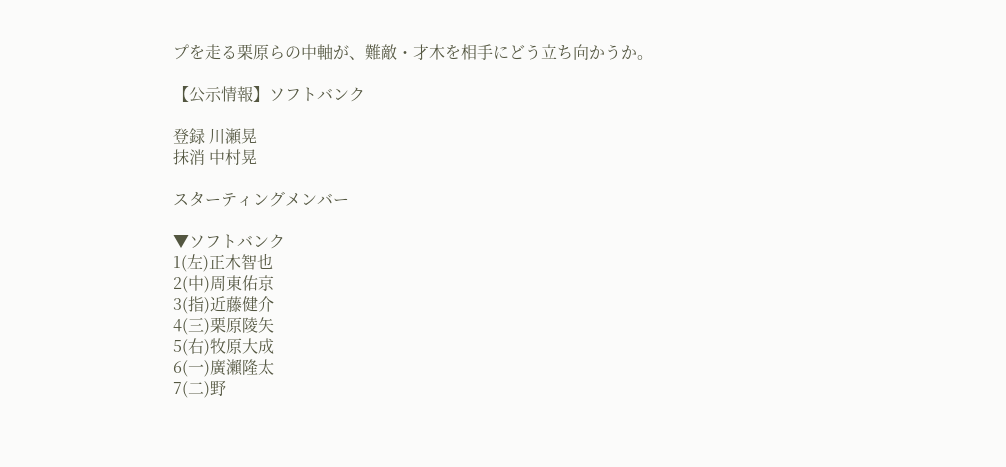プを走る栗原らの中軸が、難敵・才木を相手にどう立ち向かうか。

【公示情報】ソフトバンク

登録 川瀬晃
抹消 中村晃

スターティングメンバー

▼ソフトバンク
1(左)正木智也
2(中)周東佑京
3(指)近藤健介
4(三)栗原陵矢
5(右)牧原大成
6(一)廣瀨隆太
7(二)野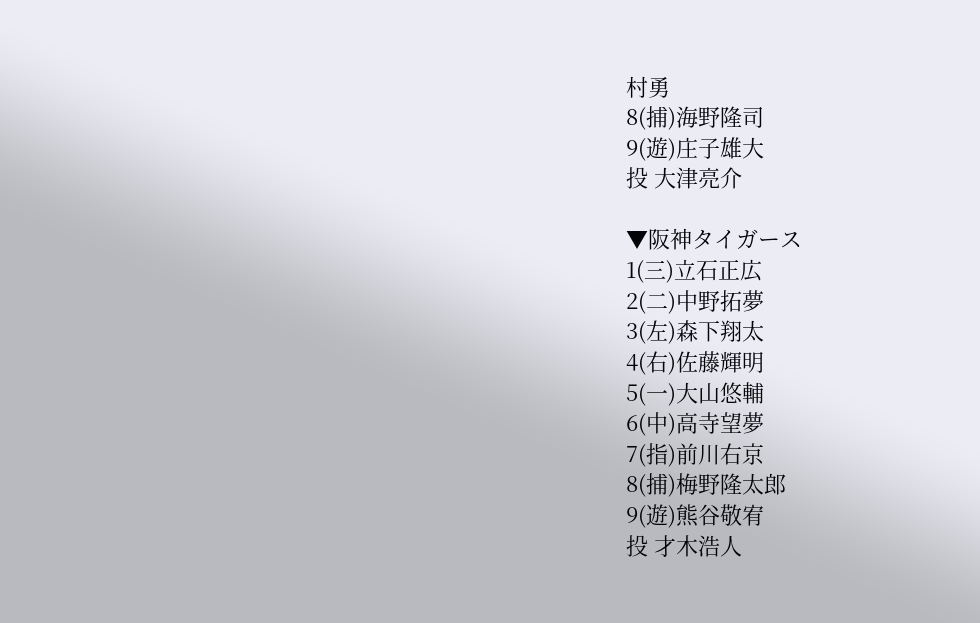村勇
8(捕)海野隆司
9(遊)庄子雄大
投 大津亮介

▼阪神タイガース
1(三)立石正広
2(二)中野拓夢
3(左)森下翔太
4(右)佐藤輝明
5(一)大山悠輔
6(中)高寺望夢
7(指)前川右京
8(捕)梅野隆太郎
9(遊)熊谷敬宥
投 才木浩人